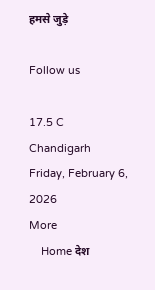हमसे जुड़े

Follow us

17.5 C
Chandigarh
Friday, February 6, 2026
More
    Home देश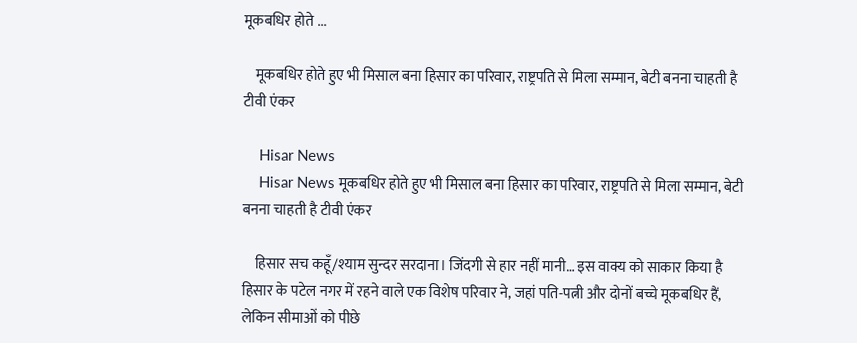मूकबधिर होते ...

    मूकबधिर होते हुए भी मिसाल बना हिसार का परिवार, राष्ट्रपति से मिला सम्मान, बेटी बनना चाहती है टीवी एंकर

    Hisar News
    Hisar News मूकबधिर होते हुए भी मिसाल बना हिसार का परिवार, राष्ट्रपति से मिला सम्मान, बेटी बनना चाहती है टीवी एंकर

    हिसार सच कहूँ/श्याम सुन्दर सरदाना। जिंदगी से हार नहीं मानी… इस वाक्य को साकार किया है हिसार के पटेल नगर में रहने वाले एक विशेष परिवार ने, जहां पति-पत्नी और दोनों बच्चे मूकबधिर हैं, लेकिन सीमाओं को पीछे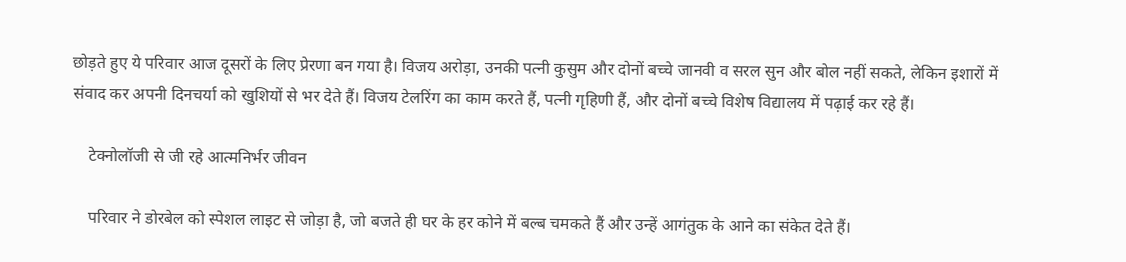छोड़ते हुए ये परिवार आज दूसरों के लिए प्रेरणा बन गया है। विजय अरोड़ा, उनकी पत्नी कुसुम और दोनों बच्चे जानवी व सरल सुन और बोल नहीं सकते, लेकिन इशारों में संवाद कर अपनी दिनचर्या को खुशियों से भर देते हैं। विजय टेलरिंग का काम करते हैं, पत्नी गृहिणी हैं, और दोनों बच्चे विशेष विद्यालय में पढ़ाई कर रहे हैं।

    टेक्नोलॉजी से जी रहे आत्मनिर्भर जीवन

    परिवार ने डोरबेल को स्पेशल लाइट से जोड़ा है, जो बजते ही घर के हर कोने में बल्ब चमकते हैं और उन्हें आगंतुक के आने का संकेत देते हैं।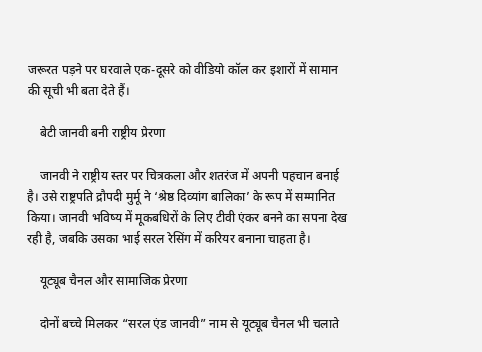जरूरत पड़ने पर घरवाले एक-दूसरे को वीडियो कॉल कर इशारों में सामान की सूची भी बता देते हैं।

    बेटी जानवी बनी राष्ट्रीय प्रेरणा

    जानवी ने राष्ट्रीय स्तर पर चित्रकला और शतरंज में अपनी पहचान बनाई है। उसे राष्ट्रपति द्रौपदी मुर्मू ने ‘श्रेष्ठ दिव्यांग बालिका’ के रूप में सम्मानित किया। जानवी भविष्य में मूकबधिरों के लिए टीवी एंकर बनने का सपना देख रही है, जबकि उसका भाई सरल रेसिंग में करियर बनाना चाहता है।

    यूट्यूब चैनल और सामाजिक प्रेरणा

    दोनों बच्चे मिलकर “सरल एंड जानवी” नाम से यूट्यूब चैनल भी चलाते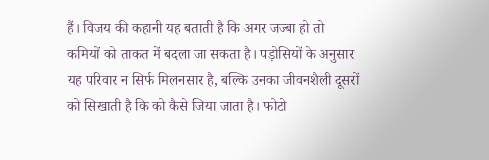हैं। विजय की कहानी यह बताती है कि अगर जज्बा हो तो कमियों को ताकत में बदला जा सकता है। पड़ोसियों के अनुसार यह परिवार न सिर्फ मिलनसार है, बल्कि उनका जीवनशैली दूसरों को सिखाती है कि को कैसे जिया जाता है। फोटो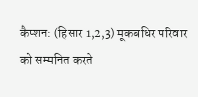कैप्शन: (हिसार 1,2,3) मूकबधिर परिवार को सम्मनित करते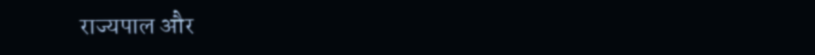राज्यपाल और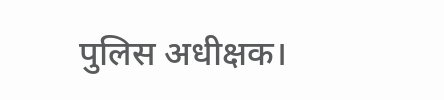पुलिस अधीक्षक।